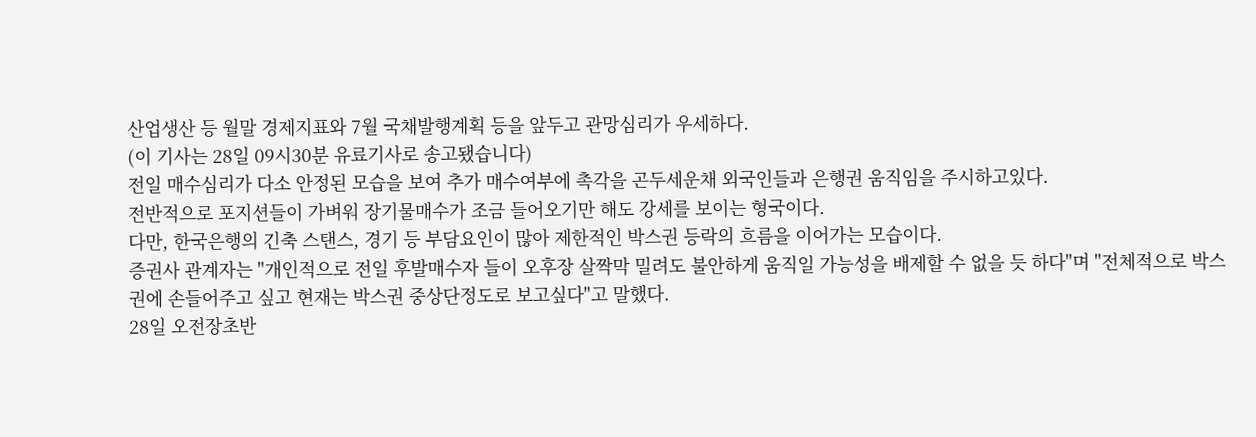산업생산 등 월말 경제지표와 7월 국채발행계획 등을 앞두고 관망심리가 우세하다.
(이 기사는 28일 09시30분 유료기사로 송고됐습니다)
전일 매수심리가 다소 안정된 모습을 보여 추가 매수여부에 촉각을 곤두세운채 외국인들과 은행권 움직임을 주시하고있다.
전반적으로 포지션들이 가벼워 장기물매수가 조금 들어오기만 해도 강세를 보이는 형국이다.
다만, 한국은행의 긴축 스탠스, 경기 등 부담요인이 많아 제한적인 박스권 등락의 흐름을 이어가는 모습이다.
증권사 관계자는 "개인적으로 전일 후발매수자 들이 오후장 살짝막 밀려도 불안하게 움직일 가능성을 배제할 수 없을 듯 하다"며 "전체적으로 박스권에 손들어주고 싶고 현재는 박스권 중상단정도로 보고싶다"고 말했다.
28일 오전장초반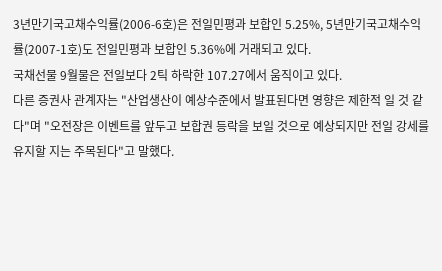3년만기국고채수익률(2006-6호)은 전일민평과 보합인 5.25%, 5년만기국고채수익률(2007-1호)도 전일민평과 보합인 5.36%에 거래되고 있다.
국채선물 9월물은 전일보다 2틱 하락한 107.27에서 움직이고 있다.
다른 증권사 관계자는 "산업생산이 예상수준에서 발표된다면 영향은 제한적 일 것 같다"며 "오전장은 이벤트를 앞두고 보합권 등락을 보일 것으로 예상되지만 전일 강세를 유지할 지는 주목된다"고 말했다.